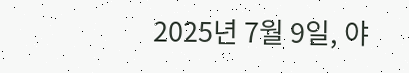2025년 7월 9일, 야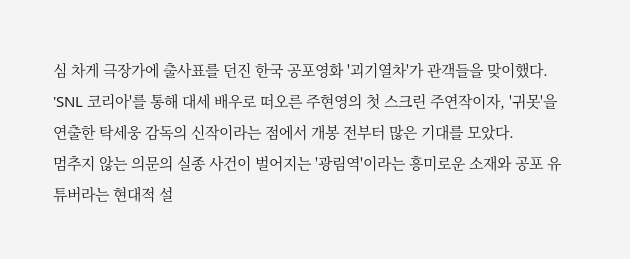심 차게 극장가에 출사표를 던진 한국 공포영화 '괴기열차'가 관객들을 맞이했다. 'SNL 코리아'를 통해 대세 배우로 떠오른 주현영의 첫 스크린 주연작이자, '귀못'을 연출한 탁세웅 감독의 신작이라는 점에서 개봉 전부터 많은 기대를 모았다.
멈추지 않는 의문의 실종 사건이 벌어지는 '광림역'이라는 흥미로운 소재와 공포 유튜버라는 현대적 설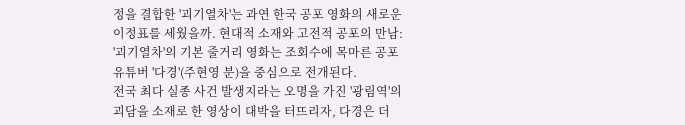정을 결합한 '괴기열차'는 과연 한국 공포 영화의 새로운 이정표를 세웠을까. 현대적 소재와 고전적 공포의 만남: '괴기열차'의 기본 줄거리 영화는 조회수에 목마른 공포 유튜버 '다경'(주현영 분)을 중심으로 전개된다.
전국 최다 실종 사건 발생지라는 오명을 가진 '광림역'의 괴담을 소재로 한 영상이 대박을 터뜨리자, 다경은 더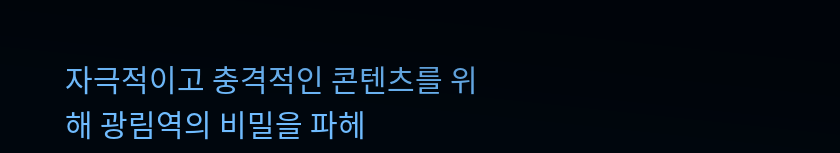자극적이고 충격적인 콘텐츠를 위해 광림역의 비밀을 파헤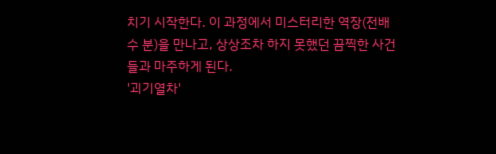치기 시작한다. 이 과정에서 미스터리한 역장(전배수 분)을 만나고, 상상조차 하지 못했던 끔찍한 사건들과 마주하게 된다.
'괴기열차'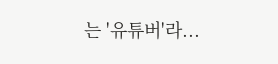는 '유튜버'라...